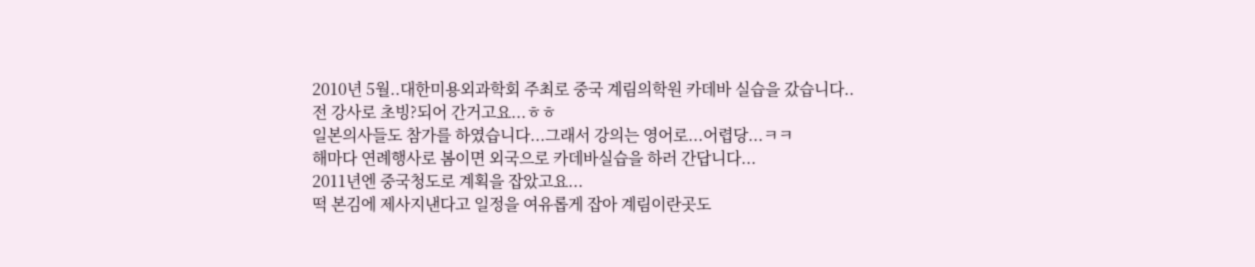2010년 5월..대한미용외과학회 주최로 중국 계림의학원 카데바 실습을 갔습니다..
전 강사로 초빙?되어 간거고요...ㅎㅎ
일본의사들도 참가를 하였습니다...그래서 강의는 영어로...어렵당...ㅋㅋ
해마다 연례행사로 봄이면 외국으로 카데바실습을 하러 간답니다...
2011년엔 중국청도로 계획을 잡았고요...
떡 본김에 제사지낸다고 일정을 여유롭게 잡아 계림이란곳도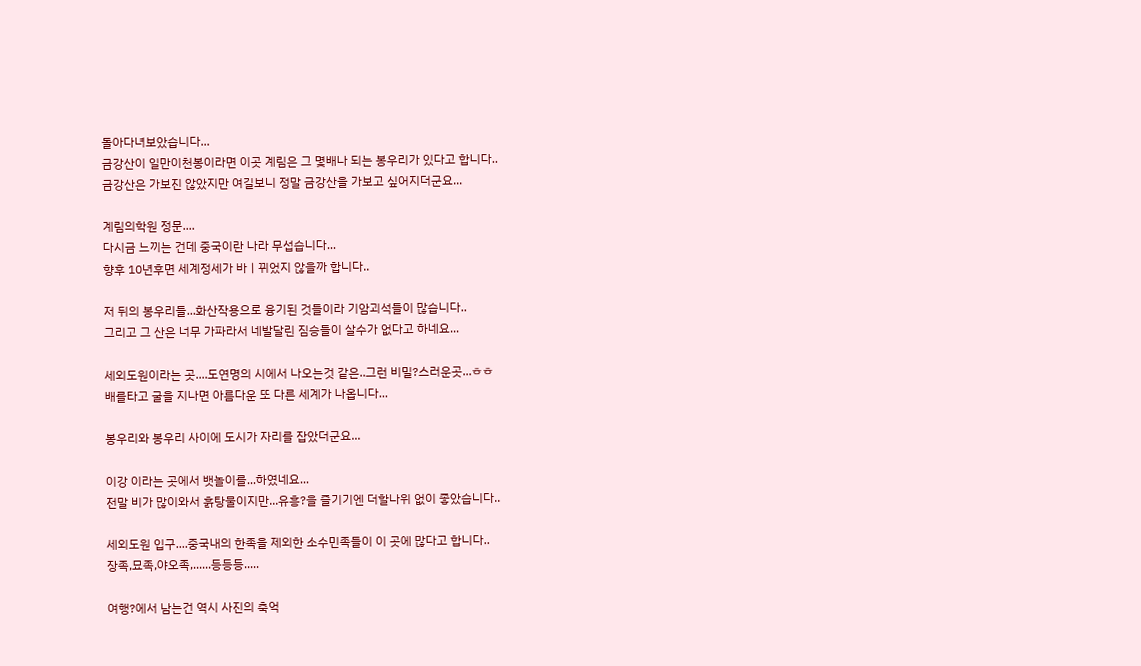돌아다녀보았습니다...
금강산이 일만이천봉이라면 이곳 계림은 그 몇배나 되는 봉우리가 있다고 합니다..
금강산은 가보진 않았지만 여길보니 정말 금강산을 가보고 싶어지더군요...

계림의학원 정문....
다시금 느끼는 건데 중국이란 나라 무섭습니다...
향후 10년후면 세계정세가 바ㅣ뀌었지 않을까 합니다..

저 뒤의 봉우리들...화산작용으로 융기된 것들이라 기암괴석들이 많습니다..
그리고 그 산은 너무 가파라서 네발달린 짐승들이 살수가 없다고 하네요...

세외도원이라는 곳....도연명의 시에서 나오는것 같은..그런 비밀?스러운곳...ㅎㅎ
배를타고 굴을 지나면 아름다운 또 다른 세계가 나옵니다...

봉우리와 봉우리 사이에 도시가 자리를 잡았더군요...

이강 이라는 곳에서 뱃놀이를...하였네요...
전말 비가 많이와서 흙탕물이지만...유흥?을 즐기기엔 더할나위 없이 좋았습니다..

세외도원 입구....중국내의 한족을 제외한 소수민족들이 이 곳에 많다고 합니다..
장족,묘족,야오족,......등등등.....

여행?에서 남는건 역시 사진의 축억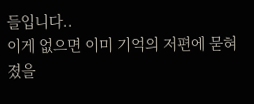들입니다..
이게 없으면 이미 기억의 저편에 묻혀졌을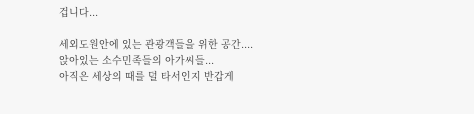겁니다...

세외도원안에 있는 관광객들을 위한 공간....
앉아있는 소수민족들의 아가씨들...
아직은 세상의 때를 덜 타서인지 반갑게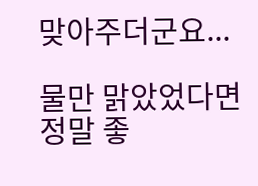맞아주더군요...

물만 맑았었다면 정말 좋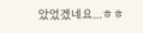았었겠네요...ㅎㅎ